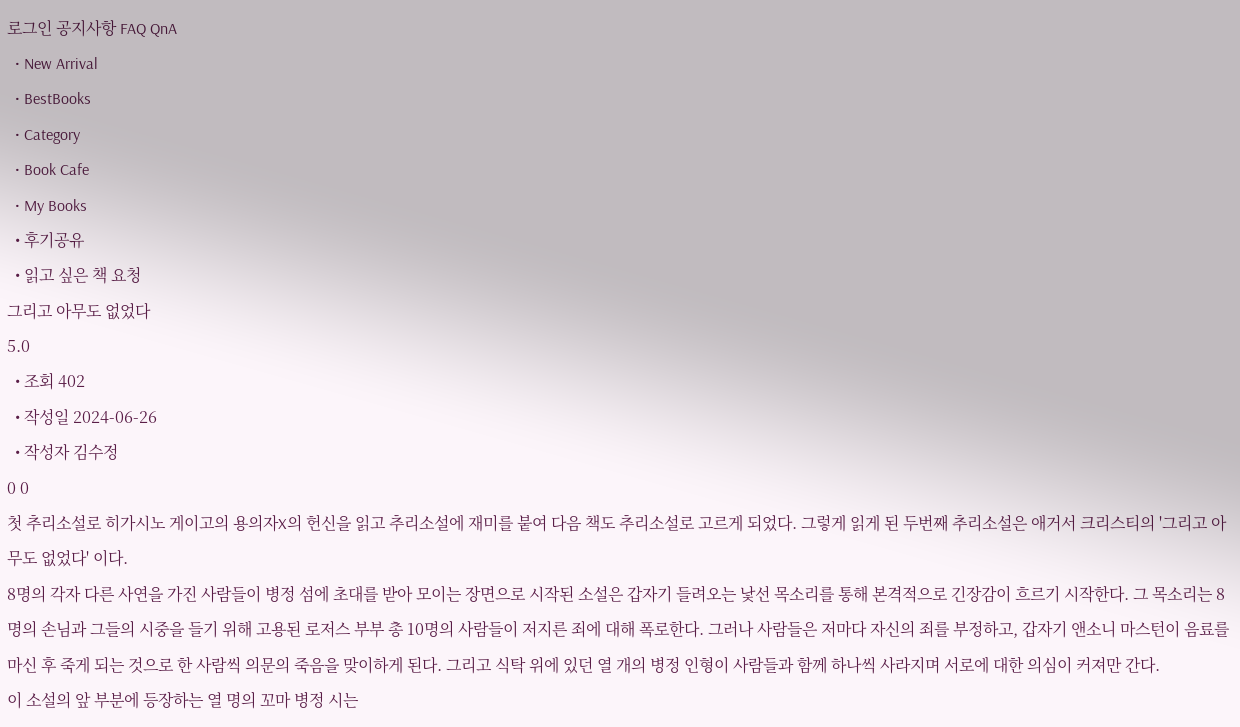로그인 공지사항 FAQ QnA
  • New Arrival
  • BestBooks
  • Category
  • Book Cafe
  • My Books
  • 후기공유
  • 읽고 싶은 책 요청
그리고 아무도 없었다
5.0
  • 조회 402
  • 작성일 2024-06-26
  • 작성자 김수정
0 0
첫 추리소설로 히가시노 게이고의 용의자X의 헌신을 읽고 추리소설에 재미를 붙여 다음 책도 추리소설로 고르게 되었다. 그렇게 읽게 된 두번째 추리소설은 애거서 크리스티의 '그리고 아무도 없었다' 이다.
8명의 각자 다른 사연을 가진 사람들이 병정 섬에 초대를 받아 모이는 장면으로 시작된 소설은 갑자기 들려오는 낯선 목소리를 통해 본격적으로 긴장감이 흐르기 시작한다. 그 목소리는 8명의 손님과 그들의 시중을 들기 위해 고용된 로저스 부부 총 10명의 사람들이 저지른 죄에 대해 폭로한다. 그러나 사람들은 저마다 자신의 죄를 부정하고, 갑자기 앤소니 마스턴이 음료를 마신 후 죽게 되는 것으로 한 사람씩 의문의 죽음을 맞이하게 된다. 그리고 식탁 위에 있던 열 개의 병정 인형이 사람들과 함께 하나씩 사라지며 서로에 대한 의심이 커져만 간다.
이 소설의 앞 부분에 등장하는 열 명의 꼬마 병정 시는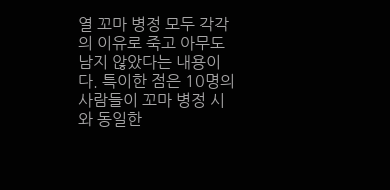열 꼬마 병정 모두 각각의 이유로 죽고 아무도 남지 않았다는 내용이다. 특이한 점은 10명의 사람들이 꼬마 병정 시와 동일한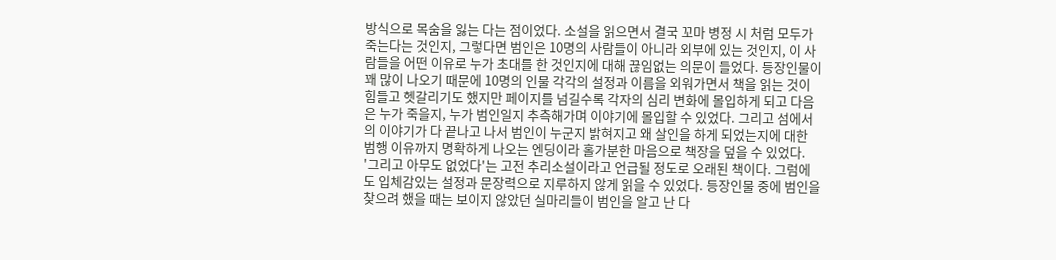방식으로 목숨을 잃는 다는 점이었다. 소설을 읽으면서 결국 꼬마 병정 시 처럼 모두가 죽는다는 것인지, 그렇다면 범인은 10명의 사람들이 아니라 외부에 있는 것인지, 이 사람들을 어떤 이유로 누가 초대를 한 것인지에 대해 끊임없는 의문이 들었다. 등장인물이 꽤 많이 나오기 때문에 10명의 인물 각각의 설정과 이름을 외워가면서 책을 읽는 것이 힘들고 헷갈리기도 했지만 페이지를 넘길수록 각자의 심리 변화에 몰입하게 되고 다음은 누가 죽을지, 누가 범인일지 추측해가며 이야기에 몰입할 수 있었다. 그리고 섬에서의 이야기가 다 끝나고 나서 범인이 누군지 밝혀지고 왜 살인을 하게 되었는지에 대한 범행 이유까지 명확하게 나오는 엔딩이라 홀가분한 마음으로 책장을 덮을 수 있었다.
'그리고 아무도 없었다'는 고전 추리소설이라고 언급될 정도로 오래된 책이다. 그럼에도 입체감있는 설정과 문장력으로 지루하지 않게 읽을 수 있었다. 등장인물 중에 범인을 찾으려 했을 때는 보이지 않았던 실마리들이 범인을 알고 난 다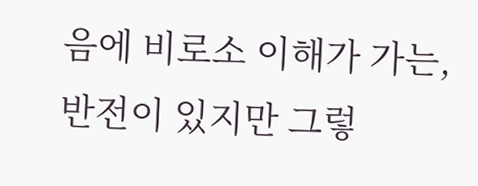음에 비로소 이해가 가는, 반전이 있지만 그렇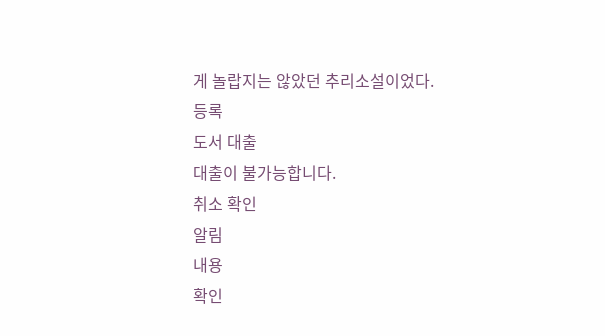게 놀랍지는 않았던 추리소설이었다.
등록
도서 대출
대출이 불가능합니다.
취소 확인
알림
내용
확인